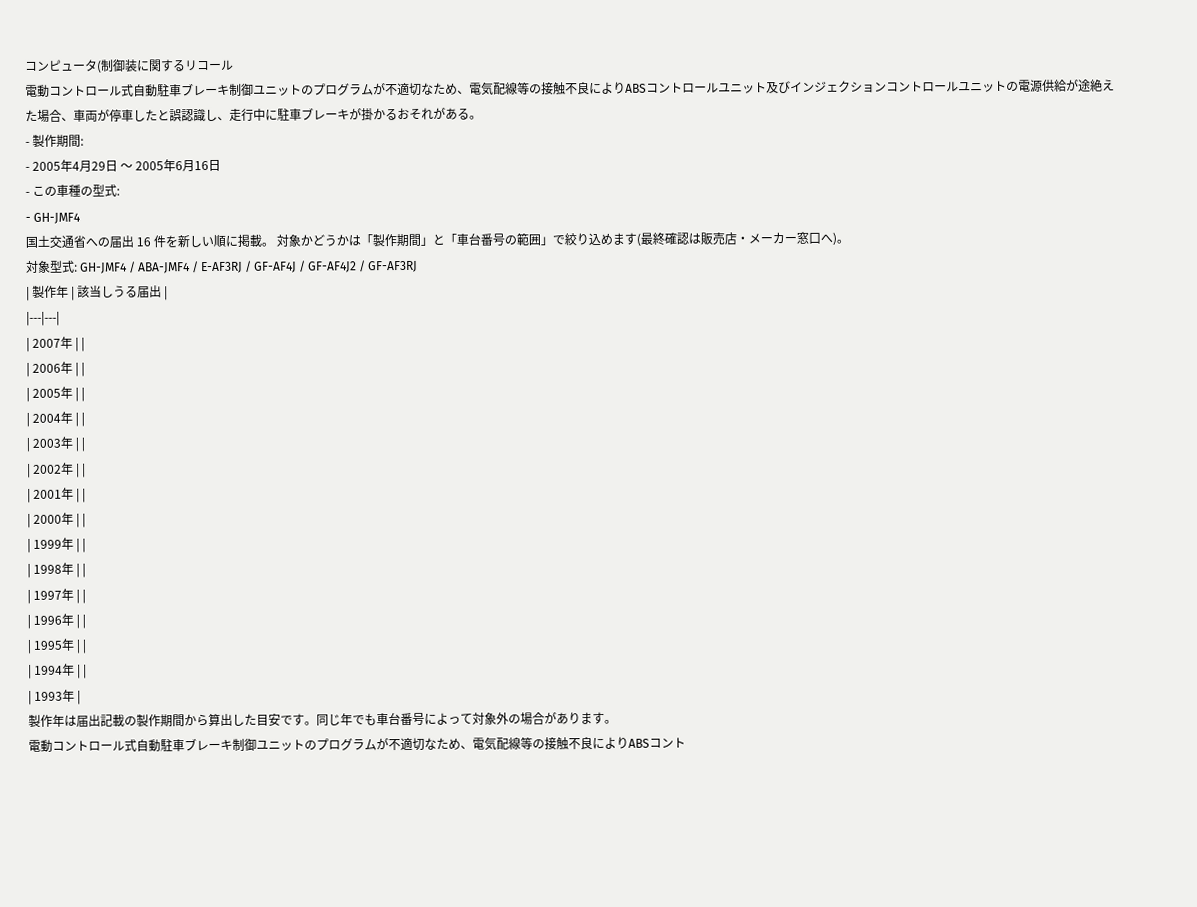コンピュータ(制御装に関するリコール
電動コントロール式自動駐車ブレーキ制御ユニットのプログラムが不適切なため、電気配線等の接触不良によりABSコントロールユニット及びインジェクションコントロールユニットの電源供給が途絶えた場合、車両が停車したと誤認識し、走行中に駐車ブレーキが掛かるおそれがある。
- 製作期間:
- 2005年4月29日 〜 2005年6月16日
- この車種の型式:
- GH-JMF4
国土交通省への届出 16 件を新しい順に掲載。 対象かどうかは「製作期間」と「車台番号の範囲」で絞り込めます(最終確認は販売店・メーカー窓口へ)。
対象型式: GH-JMF4 / ABA-JMF4 / E-AF3RJ / GF-AF4J / GF-AF4J2 / GF-AF3RJ
| 製作年 | 該当しうる届出 |
|---|---|
| 2007年 | |
| 2006年 | |
| 2005年 | |
| 2004年 | |
| 2003年 | |
| 2002年 | |
| 2001年 | |
| 2000年 | |
| 1999年 | |
| 1998年 | |
| 1997年 | |
| 1996年 | |
| 1995年 | |
| 1994年 | |
| 1993年 |
製作年は届出記載の製作期間から算出した目安です。同じ年でも車台番号によって対象外の場合があります。
電動コントロール式自動駐車ブレーキ制御ユニットのプログラムが不適切なため、電気配線等の接触不良によりABSコント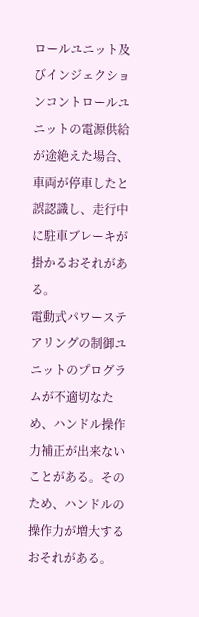ロールユニット及びインジェクションコントロールユニットの電源供給が途絶えた場合、車両が停車したと誤認識し、走行中に駐車ブレーキが掛かるおそれがある。
電動式パワーステアリングの制御ユニットのプログラムが不適切なため、ハンドル操作力補正が出来ないことがある。そのため、ハンドルの操作力が増大するおそれがある。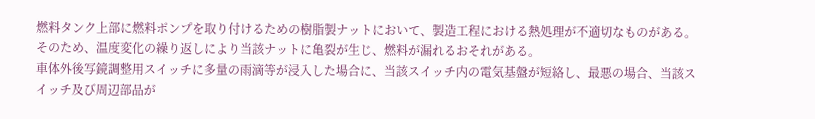燃料タンク上部に燃料ポンプを取り付けるための樹脂製ナットにおいて、製造工程における熱処理が不適切なものがある。そのため、温度変化の繰り返しにより当該ナットに亀裂が生じ、燃料が漏れるおそれがある。
車体外後写鏡調整用スイッチに多量の雨滴等が浸入した場合に、当該スイッチ内の電気基盤が短絡し、最悪の場合、当該スイッチ及び周辺部品が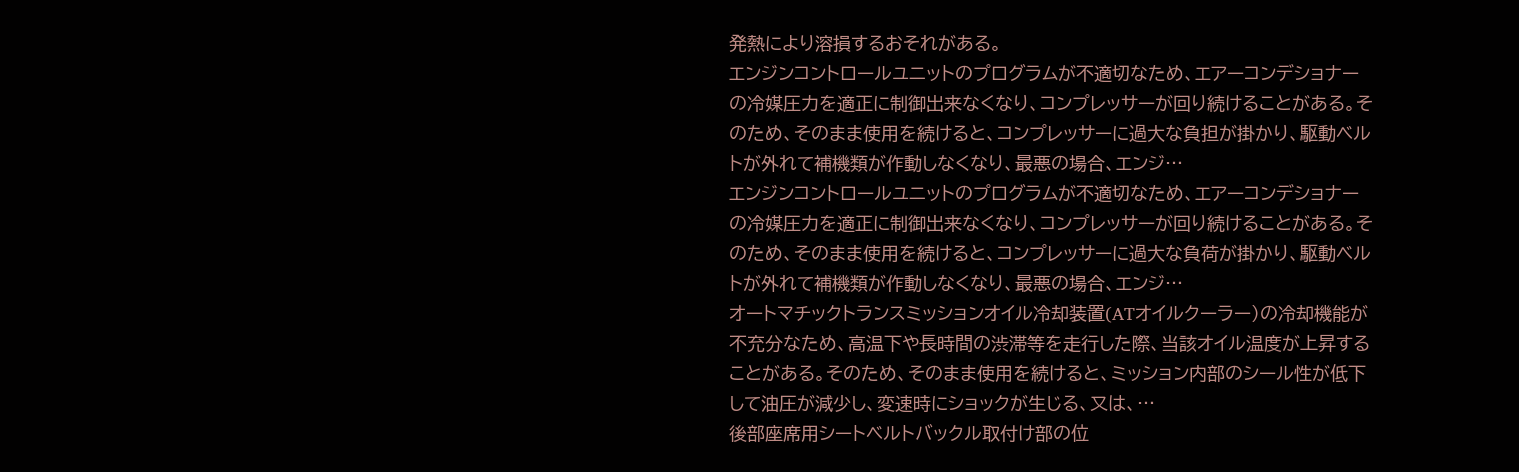発熱により溶損するおそれがある。
エンジンコントロールユニットのプログラムが不適切なため、エアーコンデショナーの冷媒圧力を適正に制御出来なくなり、コンプレッサーが回り続けることがある。そのため、そのまま使用を続けると、コンプレッサーに過大な負担が掛かり、駆動ベルトが外れて補機類が作動しなくなり、最悪の場合、エンジ…
エンジンコントロールユニットのプログラムが不適切なため、エアーコンデショナーの冷媒圧力を適正に制御出来なくなり、コンプレッサーが回り続けることがある。そのため、そのまま使用を続けると、コンプレッサーに過大な負荷が掛かり、駆動ベルトが外れて補機類が作動しなくなり、最悪の場合、エンジ…
オートマチックトランスミッションオイル冷却装置(ATオイルクーラー)の冷却機能が不充分なため、高温下や長時間の渋滞等を走行した際、当該オイル温度が上昇することがある。そのため、そのまま使用を続けると、ミッション内部のシール性が低下して油圧が減少し、変速時にショックが生じる、又は、…
後部座席用シートベルトバックル取付け部の位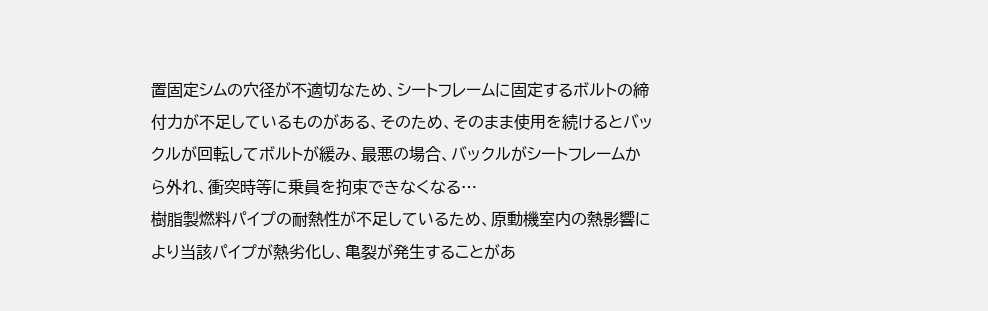置固定シムの穴径が不適切なため、シートフレームに固定するボルトの締付力が不足しているものがある、そのため、そのまま使用を続けるとバックルが回転してボルトが緩み、最悪の場合、バックルがシートフレームから外れ、衝突時等に乗員を拘束できなくなる…
樹脂製燃料パイプの耐熱性が不足しているため、原動機室内の熱影響により当該パイプが熱劣化し、亀裂が発生することがあ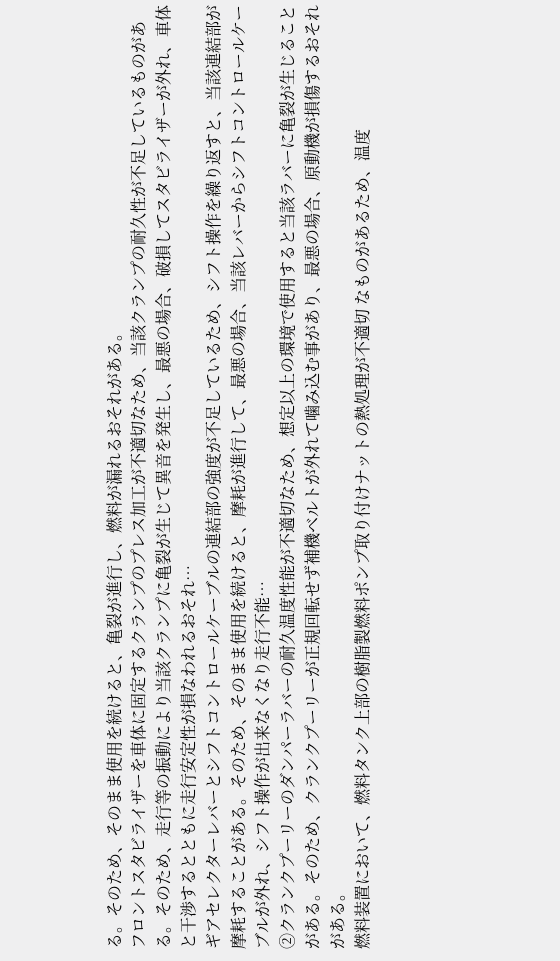る。そのため、そのまま使用を続けると、亀裂が進行し、燃料が漏れるおそれがある。
フロントスタビライザーを車体に固定するクランプのプレス加工が不適切なため、当該クランプの耐久性が不足しているものがある。そのため、走行等の振動により当該クランプに亀裂が生じて異音を発生し、最悪の場合、破損してスタビライザーが外れ、車体と干渉するとともに走行安定性が損なわれるおそれ…
ギアセレクターレバーとシフトコントロールケーブルの連結部の強度が不足しているため、シフト操作を繰り返すと、当該連結部が摩耗することがある。そのため、そのまま使用を続けると、摩耗が進行して、最悪の場合、当該レバーからシフトコントロールケーブルが外れ、シフト操作が出来なくなり走行不能…
②クランクプーリーのダンパーラバーの耐久温度性能が不適切なため、想定以上の環境で使用すると当該ラバーに亀裂が生じることがある。そのため、クランクプーリーが正規回転せず補機ベルトが外れて噛み込む事があり、最悪の場合、原動機が損傷するおそれがある。
燃料装置において、燃料タンク上部の樹脂製燃料ポンプ取り付けナットの熱処理が不適切 なものがあるため、温度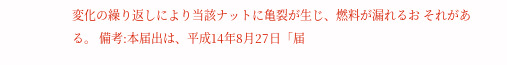変化の繰り返しにより当該ナットに亀裂が生じ、燃料が漏れるお それがある。 備考:本届出は、平成14年8月27日「届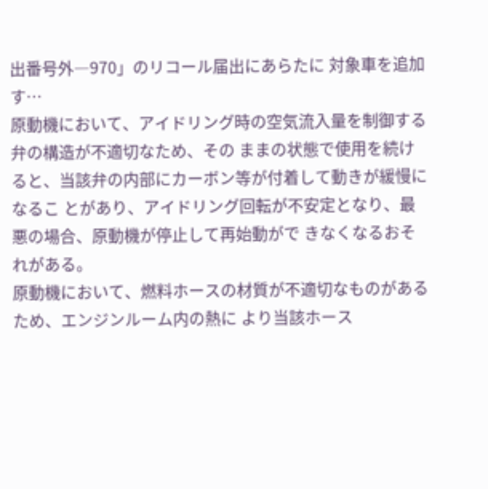出番号外―970」のリコール届出にあらたに 対象車を追加す…
原動機において、アイドリング時の空気流入量を制御する弁の構造が不適切なため、その ままの状態で使用を続けると、当該弁の内部にカーボン等が付着して動きが緩慢になるこ とがあり、アイドリング回転が不安定となり、最悪の場合、原動機が停止して再始動がで きなくなるおそれがある。
原動機において、燃料ホースの材質が不適切なものがあるため、エンジンルーム内の熱に より当該ホース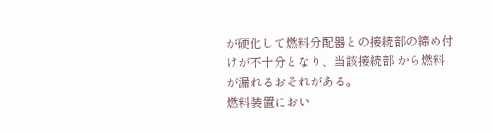が硬化して燃料分配器との接続部の締め付けが不十分となり、当該接続部 から燃料が漏れるおそれがある。
燃料装置におい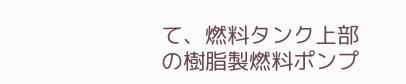て、燃料タンク上部の樹脂製燃料ポンプ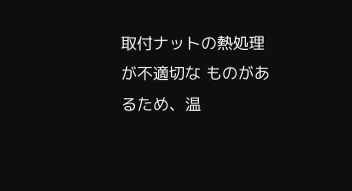取付ナットの熱処理が不適切な ものがあるため、温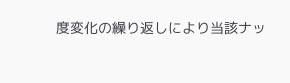度変化の繰り返しにより当該ナッ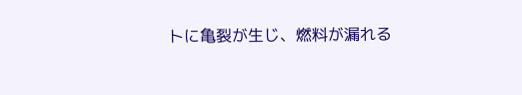トに亀裂が生じ、燃料が漏れる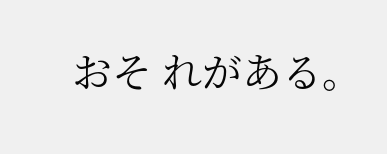おそ れがある。